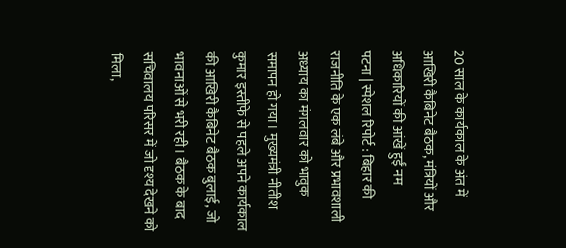20 साल के कार्यकाल के अंत में आखिरी कैबिनेट बैठक, मंत्रियों और अधिकारियों की आंखें हुईं नम
पटना | स्पेशल रिपोर्ट : बिहार की राजनीति के एक लंबे और प्रभावशाली अध्याय का मंगलवार को भावुक समापन हो गया। मुख्यमंत्री नीतीश कुमार इस्तीफे से पहले अपने कार्यकाल की आखिरी कैबिनेट बैठक बुलाई, जो भावनाओं से भरी रही। बैठक के बाद सचिवालय परिसर में जो दृश्य देखने को मिला,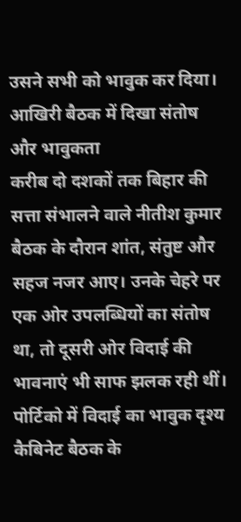उसने सभी को भावुक कर दिया।
आखिरी बैठक में दिखा संतोष और भावुकता
करीब दो दशकों तक बिहार की सत्ता संभालने वाले नीतीश कुमार बैठक के दौरान शांत, संतुष्ट और सहज नजर आए। उनके चेहरे पर एक ओर उपलब्धियों का संतोष था, तो दूसरी ओर विदाई की भावनाएं भी साफ झलक रही थीं।
पोर्टिको में विदाई का भावुक दृश्य
कैबिनेट बैठक के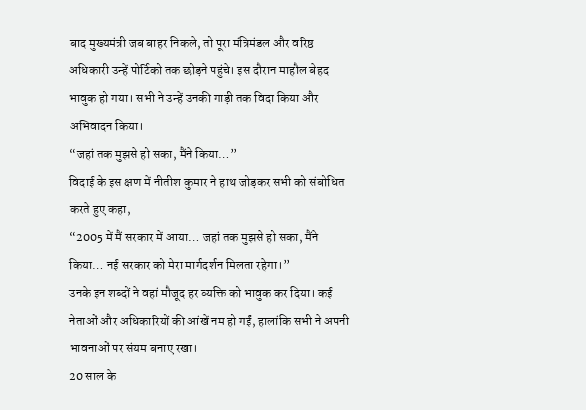बाद मुख्यमंत्री जब बाहर निकले, तो पूरा मंत्रिमंडल और वरिष्ठ अधिकारी उन्हें पोर्टिको तक छोड़ने पहुंचे। इस दौरान माहौल बेहद भावुक हो गया। सभी ने उन्हें उनकी गाड़ी तक विदा किया और अभिवादन किया।
“जहां तक मुझसे हो सका, मैंने किया…”
विदाई के इस क्षण में नीतीश कुमार ने हाथ जोड़कर सभी को संबोधित करते हुए कहा,
“2005 में मैं सरकार में आया… जहां तक मुझसे हो सका, मैंने किया… नई सरकार को मेरा मार्गदर्शन मिलता रहेगा।”
उनके इन शब्दों ने वहां मौजूद हर व्यक्ति को भावुक कर दिया। कई नेताओं और अधिकारियों की आंखें नम हो गईं, हालांकि सभी ने अपनी भावनाओं पर संयम बनाए रखा।
20 साल के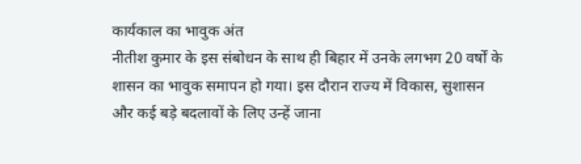कार्यकाल का भावुक अंत
नीतीश कुमार के इस संबोधन के साथ ही बिहार में उनके लगभग 20 वर्षों के शासन का भावुक समापन हो गया। इस दौरान राज्य में विकास, सुशासन और कई बड़े बदलावों के लिए उन्हें जाना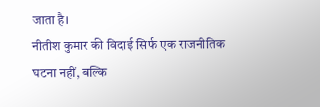जाता है।
नीतीश कुमार की विदाई सिर्फ एक राजनीतिक घटना नहीं, बल्कि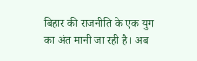बिहार की राजनीति के एक युग का अंत मानी जा रही है। अब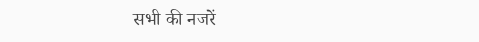सभी की नजरें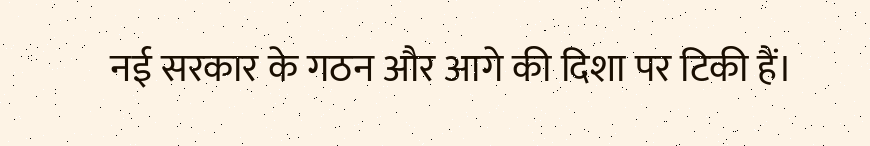नई सरकार के गठन और आगे की दिशा पर टिकी हैं।